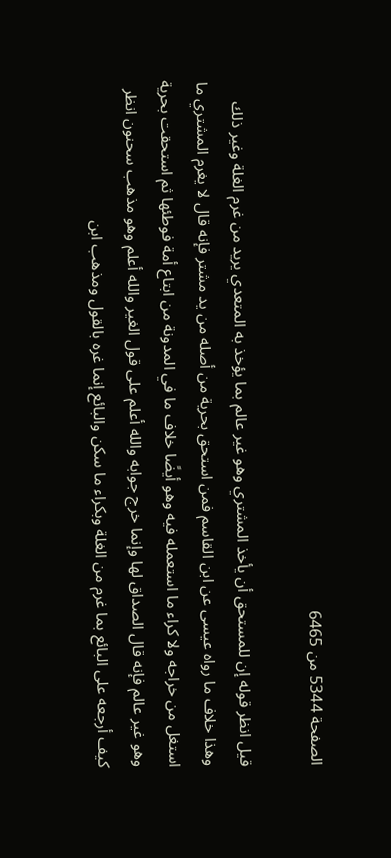الصفحة 5344 من 6465

قيل انظر قوله إن للمستحق أن يأخذ المشتري وهو غير عالم بما يؤخذ به المتعدي يريد من غرم الغلة وغير ذلك وهذا خلاف ما رواه عيسى عن ابن القاسم فمن استحق بحرية من أصله من يد مشتر فإنه قال لا يغرم المشتري ما استغل من خراجه ولا كراء ما استعمله فيه وهو أيضًا خلاف ما في المدونة من ابتاع أمة فوطئها ثم استحقت بحرية وهو غير عالم فإنه قال الصداق لها وإنما خرج جوابه والله أعلم على قول الغير والله أعلم وهو مذهب سحنون انظر كيف أرجعه على البائع بما غرم من الغلة وبكراء ما سكن والبائع إنما غره بالقول ومذهب ابن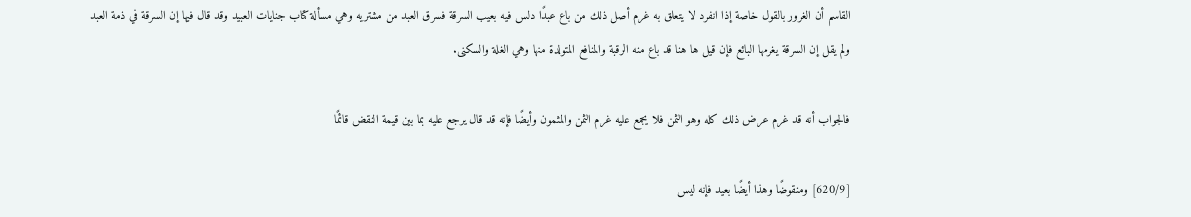القاسم أن الغرور بالقول خاصة إذا انفرد لا يتعلق به غرم أصل ذلك من باع عبدًا دلس فيه بعيب السرقة فسرق العبد من مشتريه وهي مسألة كتاب جنايات العبيد وقد قال فيها إن السرقة في ذمة العبد ولم يقل إن السرقة يغرمها البائع فإن قيل ها هنا قد باع منه الرقبة والمنافع المتولدة منها وهي الغلة والسكنى.

فالجواب أنه قد غرم عرض ذلك كله وهو الثمن فلا يجمع عليه غرم الثمن والمثمون وأيضًا فإنه قد قال يرجع عليه بما بين قيمة النقض قائمًا

[620/9] ومنقوضًا وهذا أيضًا بعيد فإنه ليس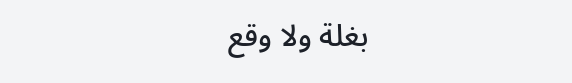بغلة ولا وقع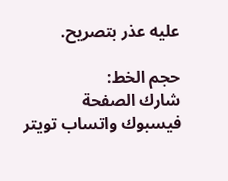عليه عذر بتصريح.

حجم الخط:
شارك الصفحة
فيسبوك واتساب تويتر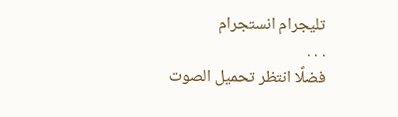تليجرام انستجرام
. . .
فضلًا انتظر تحميل الصوت